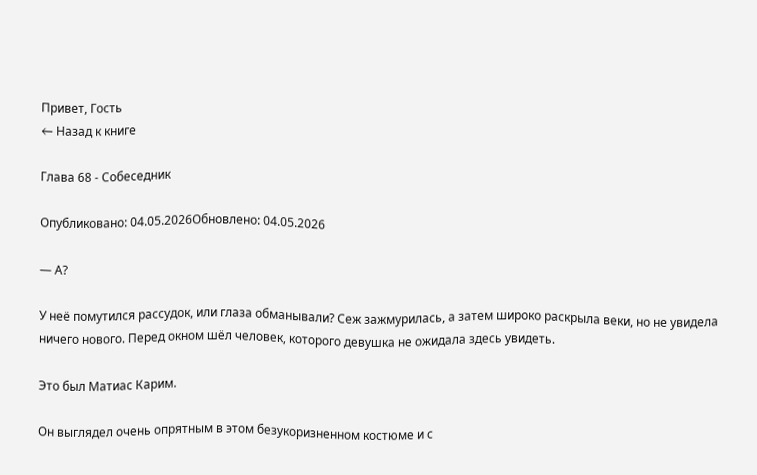Привет, Гость
← Назад к книге

Глава 68 - Собеседник

Опубликовано: 04.05.2026Обновлено: 04.05.2026

— А?

У неё помутился рассудок, или глаза обманывали? Сеж зажмурилась, а затем широко раскрыла веки, но не увидела ничего нового. Перед окном шёл человек, которого девушка не ожидала здесь увидеть.

Это был Матиас Карим.

Он выглядел очень опрятным в этом безукоризненном костюме и с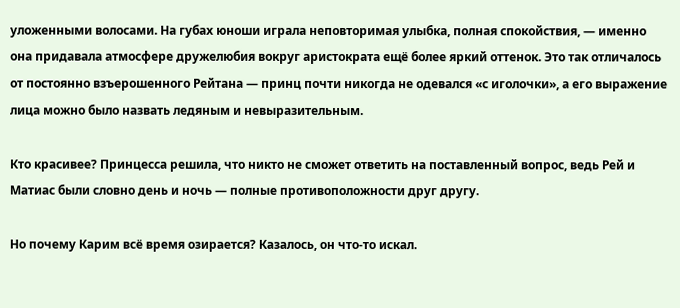уложенными волосами. На губах юноши играла неповторимая улыбка, полная спокойствия, — именно она придавала атмосфере дружелюбия вокруг аристократа ещё более яркий оттенок. Это так отличалось от постоянно взъерошенного Рейтана — принц почти никогда не одевался «с иголочки», а его выражение лица можно было назвать ледяным и невыразительным.

Кто красивее? Принцесса решила, что никто не сможет ответить на поставленный вопрос, ведь Рей и Матиас были словно день и ночь — полные противоположности друг другу.

Но почему Карим всё время озирается? Казалось, он что-то искал.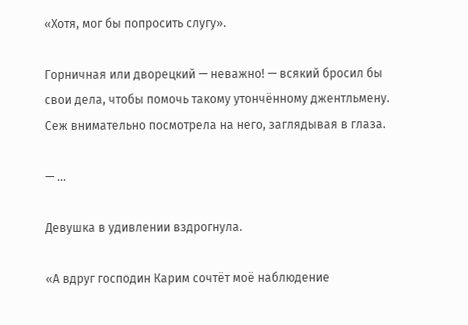«Хотя, мог бы попросить слугу».

Горничная или дворецкий — неважно! — всякий бросил бы свои дела, чтобы помочь такому утончённому джентльмену. Сеж внимательно посмотрела на него, заглядывая в глаза.

— …

Девушка в удивлении вздрогнула.

«А вдруг господин Карим сочтёт моё наблюдение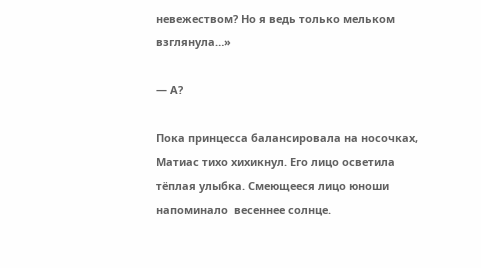невежеством? Но я ведь только мельком взглянула…»

— А?

Пока принцесса балансировала на носочках, Матиас тихо хихикнул. Его лицо осветила тёплая улыбка. Смеющееся лицо юноши напоминало  весеннее солнце.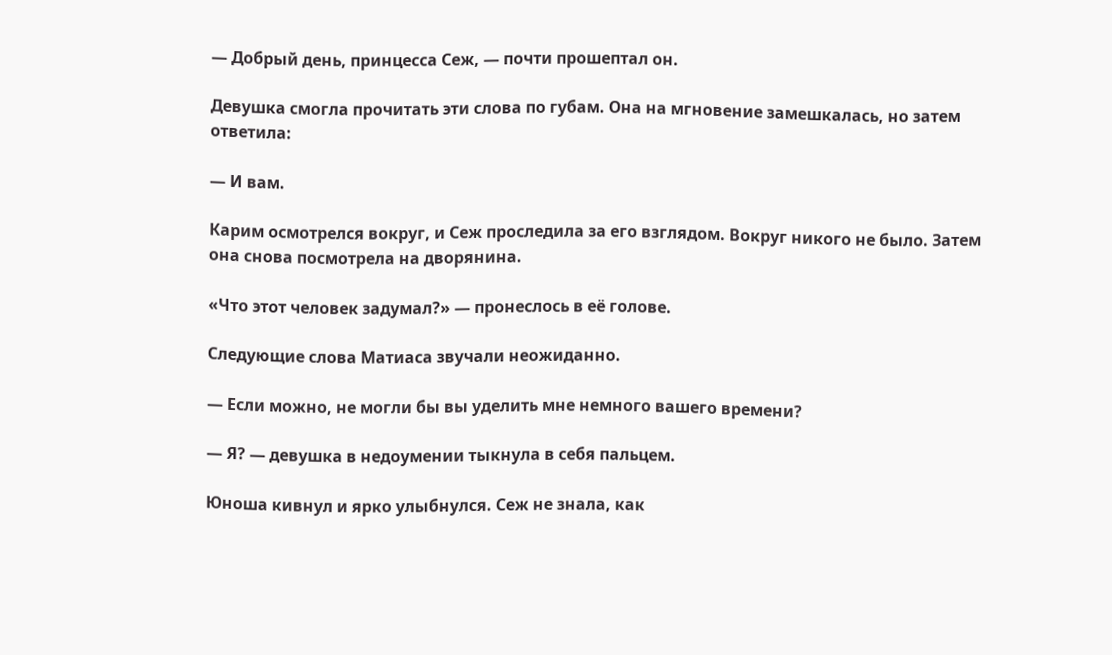— Добрый день, принцесса Сеж, — почти прошептал он.

Девушка смогла прочитать эти слова по губам. Она на мгновение замешкалась, но затем ответила:

— И вам.

Карим осмотрелся вокруг, и Сеж проследила за его взглядом. Вокруг никого не было. Затем она снова посмотрела на дворянина.

«Что этот человек задумал?» — пронеслось в её голове.

Следующие слова Матиаса звучали неожиданно.

— Если можно, не могли бы вы уделить мне немного вашего времени?

— Я? — девушка в недоумении тыкнула в себя пальцем.

Юноша кивнул и ярко улыбнулся. Сеж не знала, как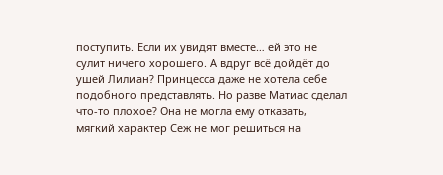поступить. Если их увидят вместе… ей это не сулит ничего хорошего. А вдруг всё дойдёт до ушей Лилиан? Принцесса даже не хотела себе подобного представлять. Но разве Матиас сделал что-то плохое? Она не могла ему отказать, мягкий характер Сеж не мог решиться на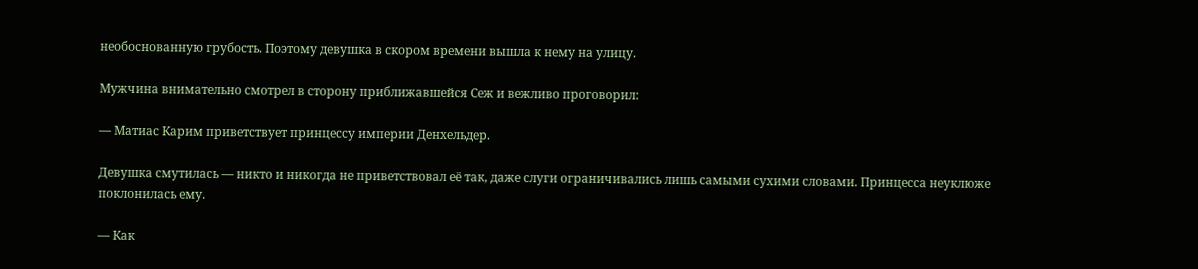необоснованную грубость. Поэтому девушка в скором времени вышла к нему на улицу.

Мужчина внимательно смотрел в сторону приближавшейся Сеж и вежливо проговорил:

— Матиас Карим приветствует принцессу империи Денхельдер.

Девушка смутилась — никто и никогда не приветствовал её так, даже слуги ограничивались лишь самыми сухими словами. Принцесса неуклюже поклонилась ему.

— Как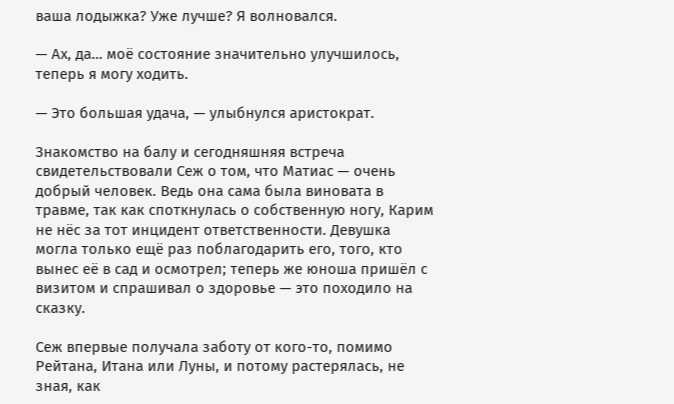ваша лодыжка? Уже лучше? Я волновался.

— Ах, да… моё состояние значительно улучшилось, теперь я могу ходить.

— Это большая удача, — улыбнулся аристократ.

Знакомство на балу и сегодняшняя встреча свидетельствовали Сеж о том, что Матиас — очень добрый человек. Ведь она сама была виновата в травме, так как споткнулась о собственную ногу, Карим не нёс за тот инцидент ответственности. Девушка могла только ещё раз поблагодарить его, того, кто вынес её в сад и осмотрел; теперь же юноша пришёл с визитом и спрашивал о здоровье — это походило на сказку.

Сеж впервые получала заботу от кого-то, помимо Рейтана, Итана или Луны, и потому растерялась, не зная, как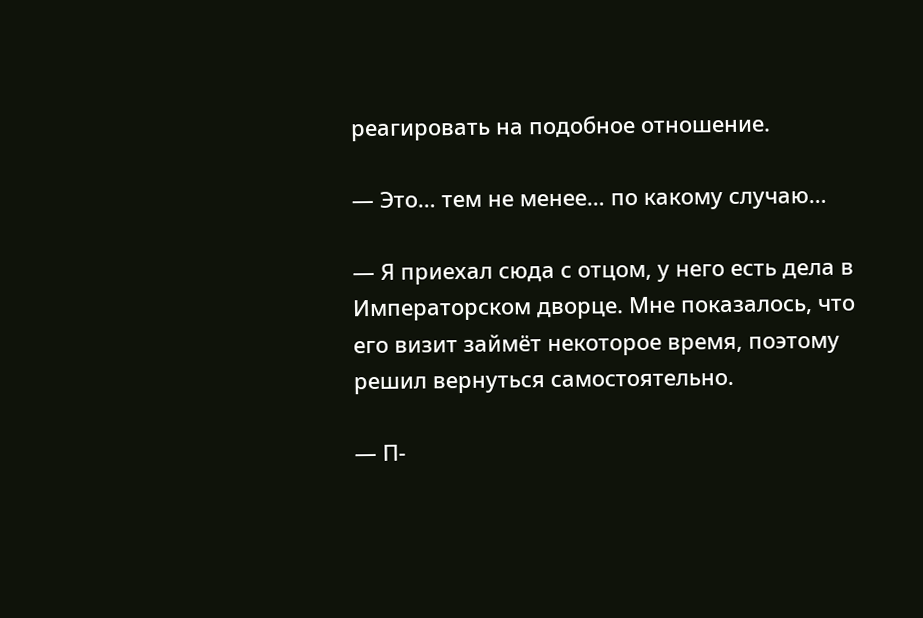реагировать на подобное отношение.

— Это… тем не менее… по какому случаю…

— Я приехал сюда с отцом, у него есть дела в Императорском дворце. Мне показалось, что его визит займёт некоторое время, поэтому решил вернуться самостоятельно.

— П-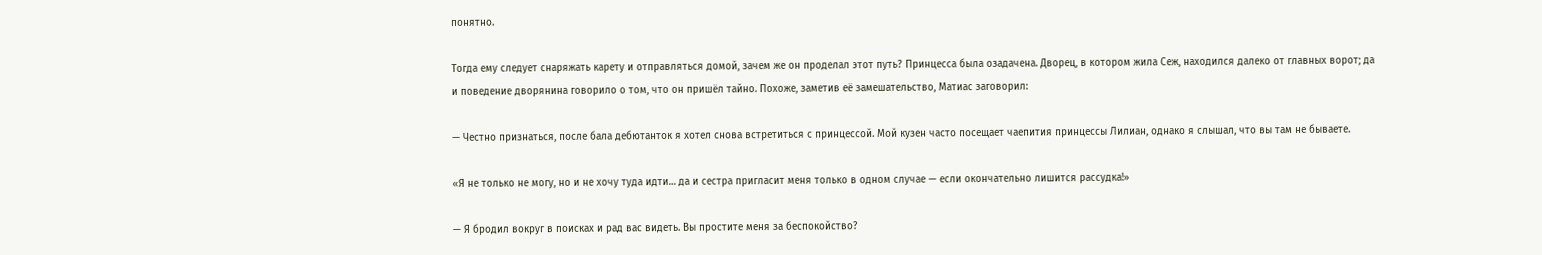понятно.

Тогда ему следует снаряжать карету и отправляться домой, зачем же он проделал этот путь? Принцесса была озадачена. Дворец, в котором жила Сеж, находился далеко от главных ворот; да и поведение дворянина говорило о том, что он пришёл тайно. Похоже, заметив её замешательство, Матиас заговорил:

— Честно признаться, после бала дебютанток я хотел снова встретиться с принцессой. Мой кузен часто посещает чаепития принцессы Лилиан, однако я слышал, что вы там не бываете.

«Я не только не могу, но и не хочу туда идти… да и сестра пригласит меня только в одном случае — если окончательно лишится рассудка!»

— Я бродил вокруг в поисках и рад вас видеть. Вы простите меня за беспокойство?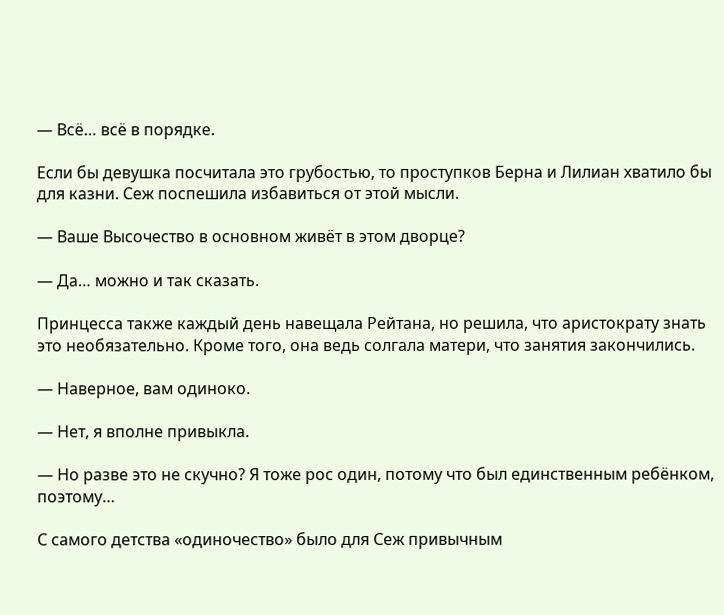— Всё… всё в порядке.

Если бы девушка посчитала это грубостью, то проступков Берна и Лилиан хватило бы для казни. Сеж поспешила избавиться от этой мысли.

— Ваше Высочество в основном живёт в этом дворце?

— Да… можно и так сказать.

Принцесса также каждый день навещала Рейтана, но решила, что аристократу знать это необязательно. Кроме того, она ведь солгала матери, что занятия закончились.

— Наверное, вам одиноко.

— Нет, я вполне привыкла.

— Но разве это не скучно? Я тоже рос один, потому что был единственным ребёнком, поэтому…

С самого детства «одиночество» было для Сеж привычным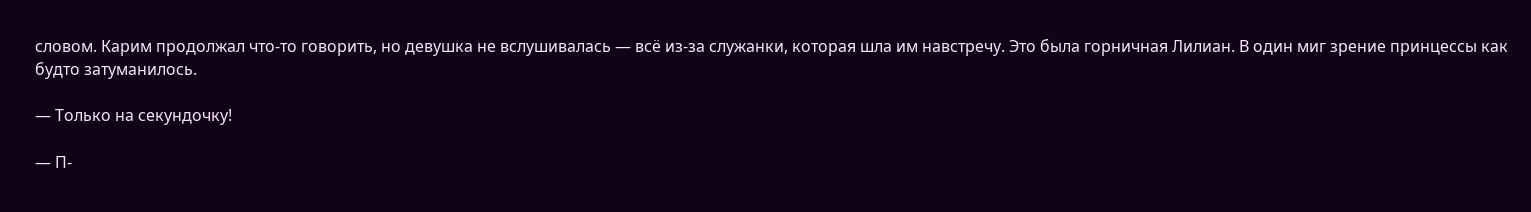словом. Карим продолжал что-то говорить, но девушка не вслушивалась — всё из-за служанки, которая шла им навстречу. Это была горничная Лилиан. В один миг зрение принцессы как будто затуманилось.

— Только на секундочку!

— П-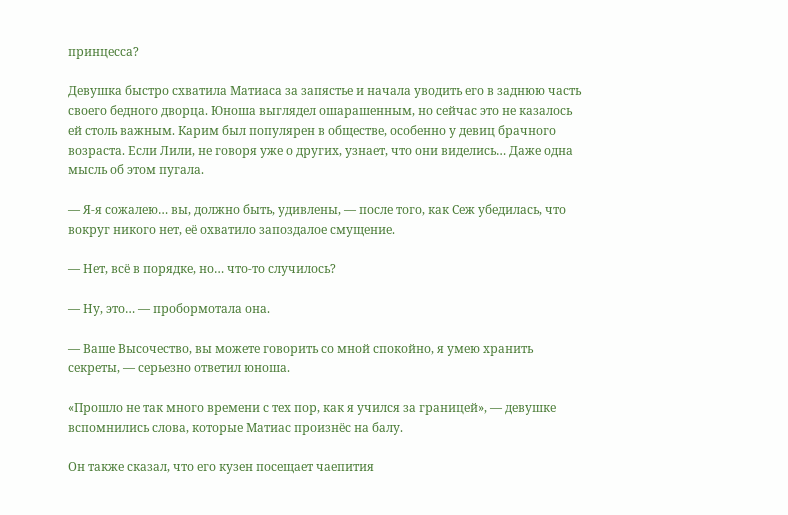принцесса?

Девушка быстро схватила Матиаса за запястье и начала уводить его в заднюю часть своего бедного дворца. Юноша выглядел ошарашенным, но сейчас это не казалось ей столь важным. Карим был популярен в обществе, особенно у девиц брачного возраста. Если Лили, не говоря уже о других, узнает, что они виделись… Даже одна мысль об этом пугала.

— Я-я сожалею… вы, должно быть, удивлены, — после того, как Сеж убедилась, что вокруг никого нет, её охватило запоздалое смущение.

— Нет, всё в порядке, но… что-то случилось?

— Ну, это… — пробормотала она.

— Ваше Высочество, вы можете говорить со мной спокойно, я умею хранить секреты, — серьезно ответил юноша.

«Прошло не так много времени с тех пор, как я учился за границей», — девушке вспомнились слова, которые Матиас произнёс на балу.

Он также сказал, что его кузен посещает чаепития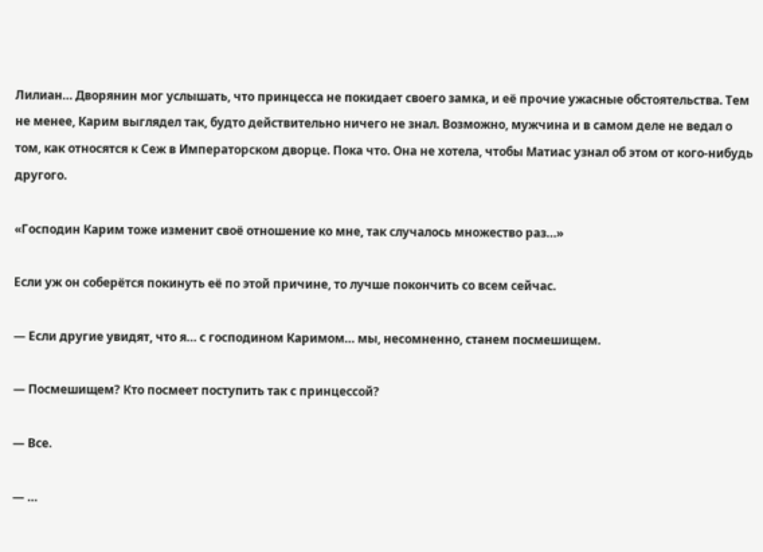Лилиан… Дворянин мог услышать, что принцесса не покидает своего замка, и её прочие ужасные обстоятельства. Тем не менее, Карим выглядел так, будто действительно ничего не знал. Возможно, мужчина и в самом деле не ведал о том, как относятся к Сеж в Императорском дворце. Пока что. Она не хотела, чтобы Матиас узнал об этом от кого-нибудь другого.

«Господин Карим тоже изменит своё отношение ко мне, так случалось множество раз…»

Если уж он соберётся покинуть её по этой причине, то лучше покончить со всем сейчас.

— Если другие увидят, что я… с господином Каримом… мы, несомненно, станем посмешищем.

— Посмешищем? Кто посмеет поступить так с принцессой?

— Все.

— …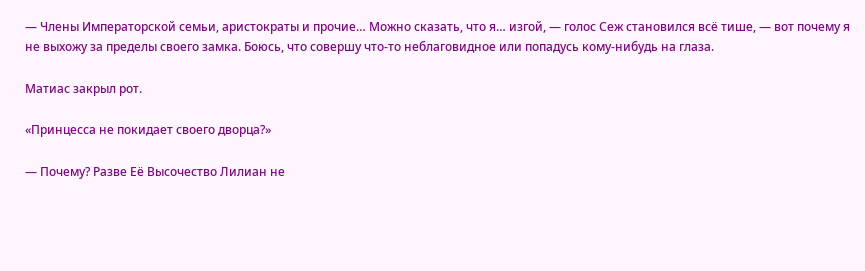— Члены Императорской семьи, аристократы и прочие… Можно сказать, что я… изгой, — голос Сеж становился всё тише, — вот почему я не выхожу за пределы своего замка. Боюсь, что совершу что-то неблаговидное или попадусь кому-нибудь на глаза.

Матиас закрыл рот.

«Принцесса не покидает своего дворца?»

— Почему? Разве Её Высочество Лилиан не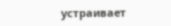устраивает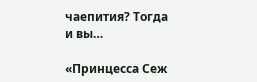чаепития? Тогда и вы…

«Принцесса Сеж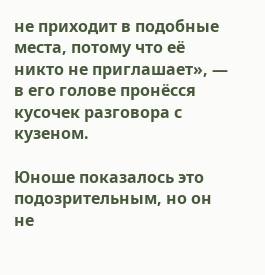не приходит в подобные места, потому что её никто не приглашает», — в его голове пронёсся кусочек разговора с кузеном.

Юноше показалось это подозрительным, но он не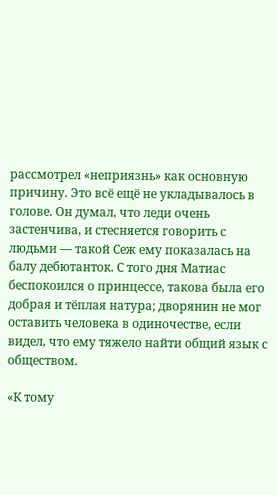рассмотрел «неприязнь» как основную причину. Это всё ещё не укладывалось в голове. Он думал, что леди очень застенчива, и стесняется говорить с людьми — такой Сеж ему показалась на балу дебютанток. С того дня Матиас беспокоился о принцессе, такова была его добрая и тёплая натура; дворянин не мог оставить человека в одиночестве, если видел, что ему тяжело найти общий язык с обществом.

«К тому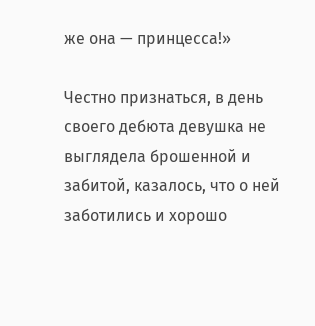же она — принцесса!»

Честно признаться, в день своего дебюта девушка не выглядела брошенной и забитой, казалось, что о ней заботились и хорошо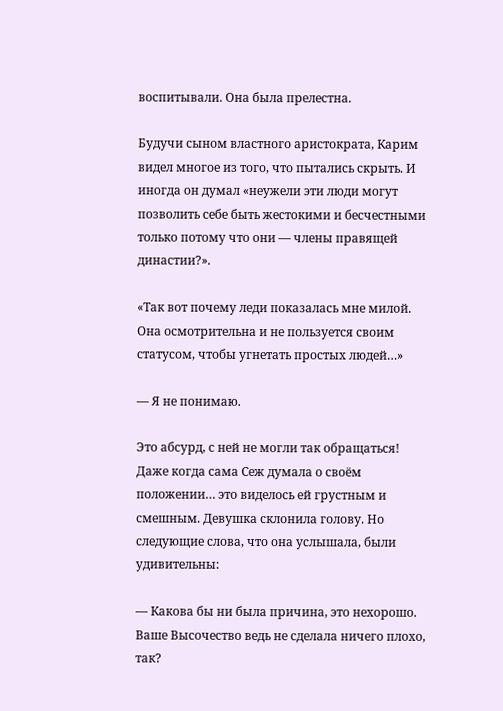воспитывали. Она была прелестна.

Будучи сыном властного аристократа, Карим видел многое из того, что пытались скрыть. И иногда он думал «неужели эти люди могут позволить себе быть жестокими и бесчестными только потому что они — члены правящей династии?».

«Так вот почему леди показалась мне милой. Она осмотрительна и не пользуется своим статусом, чтобы угнетать простых людей…»

— Я не понимаю.

Это абсурд, с ней не могли так обращаться! Даже когда сама Сеж думала о своём положении… это виделось ей грустным и смешным. Девушка склонила голову. Но следующие слова, что она услышала, были удивительны:

— Какова бы ни была причина, это нехорошо. Ваше Высочество ведь не сделала ничего плохо, так?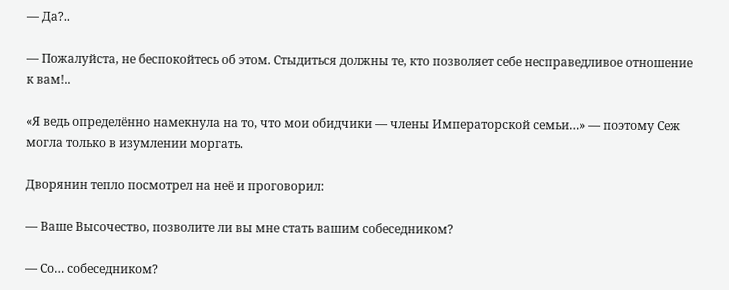— Да?..

— Пожалуйста, не беспокойтесь об этом. Стыдиться должны те, кто позволяет себе несправедливое отношение к вам!..

«Я ведь определённо намекнула на то, что мои обидчики — члены Императорской семьи…» — поэтому Сеж могла только в изумлении моргать.

Дворянин тепло посмотрел на неё и проговорил:

— Ваше Высочество, позволите ли вы мне стать вашим собеседником?

— Со… собеседником?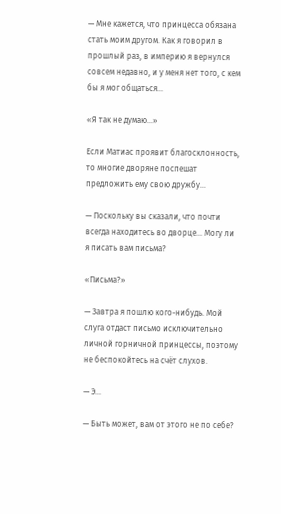— Мне кажется, что принцесса обязана стать моим другом. Как я говорил в прошлый раз, в империю я вернулся совсем недавно, и у меня нет того, с кем бы я мог общаться…

«Я так не думаю…»

Если Матиас проявит благосклонность, то многие дворяне поспешат предложить ему свою дружбу…

— Поскольку вы сказали, что почти всегда находитесь во дворце… Могу ли я писать вам письма?

«Письма?»

— Завтра я пошлю кого-нибудь. Мой слуга отдаст письмо исключительно личной горничной принцессы, поэтому не беспокойтесь на счёт слухов.

— Э…

— Быть может, вам от этого не по себе?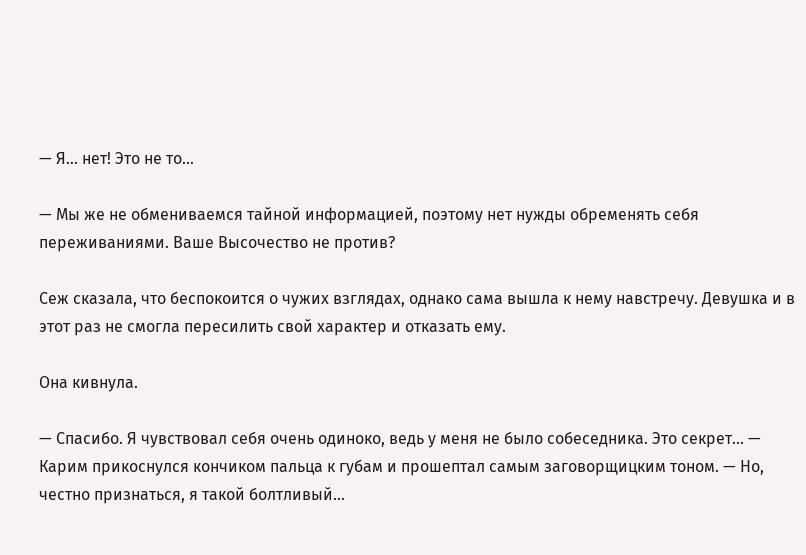— Я… нет! Это не то…

— Мы же не обмениваемся тайной информацией, поэтому нет нужды обременять себя переживаниями. Ваше Высочество не против?

Сеж сказала, что беспокоится о чужих взглядах, однако сама вышла к нему навстречу. Девушка и в этот раз не смогла пересилить свой характер и отказать ему.

Она кивнула.

— Спасибо. Я чувствовал себя очень одиноко, ведь у меня не было собеседника. Это секрет… — Карим прикоснулся кончиком пальца к губам и прошептал самым заговорщицким тоном. — Но, честно признаться, я такой болтливый…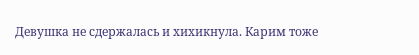Девушка не сдержалась и хихикнула. Карим тоже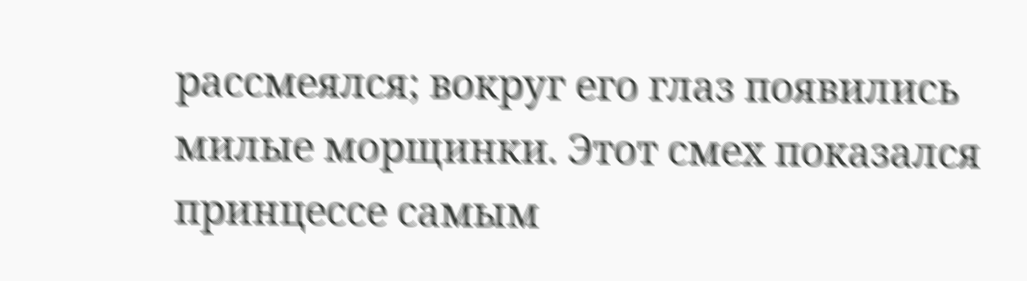рассмеялся; вокруг его глаз появились милые морщинки. Этот смех показался принцессе самым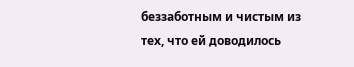беззаботным и чистым из тех, что ей доводилось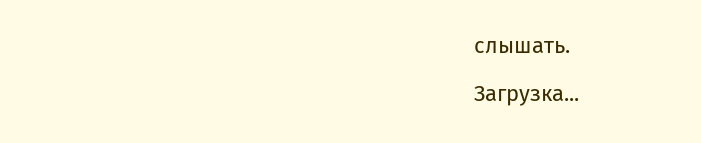слышать.

Загрузка...